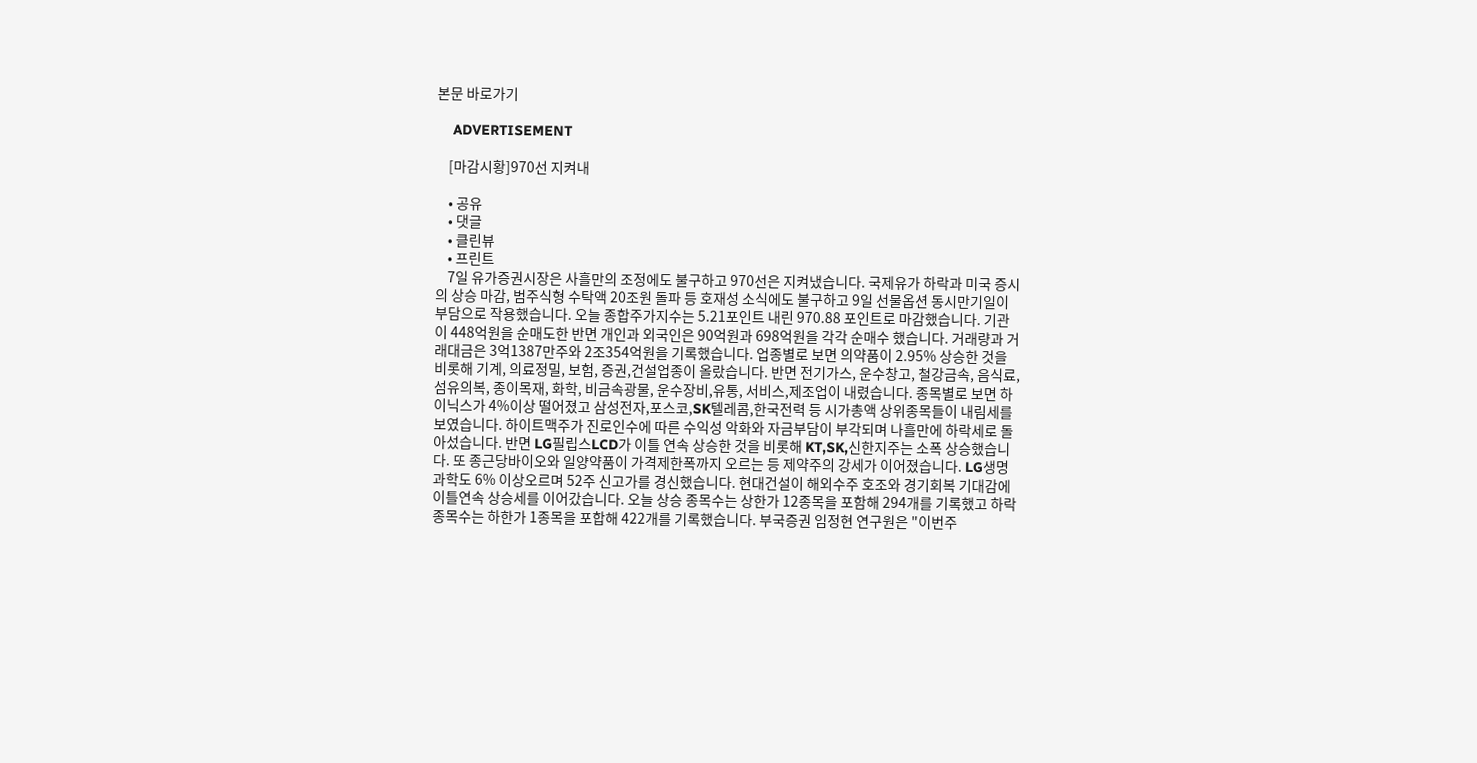본문 바로가기

    ADVERTISEMENT

    [마감시황]970선 지켜내

    • 공유
    • 댓글
    • 클린뷰
    • 프린트
    7일 유가증권시장은 사흘만의 조정에도 불구하고 970선은 지켜냈습니다. 국제유가 하락과 미국 증시의 상승 마감, 범주식형 수탁액 20조원 돌파 등 호재성 소식에도 불구하고 9일 선물옵션 동시만기일이 부담으로 작용했습니다. 오늘 종합주가지수는 5.21포인트 내린 970.88 포인트로 마감했습니다. 기관이 448억원을 순매도한 반면 개인과 외국인은 90억원과 698억원을 각각 순매수 했습니다. 거래량과 거래대금은 3억1387만주와 2조354억원을 기록했습니다. 업종별로 보면 의약품이 2.95% 상승한 것을 비롯해 기계, 의료정밀, 보험, 증권,건설업종이 올랐습니다. 반면 전기가스, 운수창고, 철강금속, 음식료, 섬유의복, 종이목재, 화학, 비금속광물, 운수장비,유통, 서비스,제조업이 내렸습니다. 종목별로 보면 하이닉스가 4%이상 떨어졌고 삼성전자,포스코,SK텔레콤,한국전력 등 시가총액 상위종목들이 내림세를 보였습니다. 하이트맥주가 진로인수에 따른 수익성 악화와 자금부담이 부각되며 나흘만에 하락세로 돌아섰습니다. 반면 LG필립스LCD가 이틀 연속 상승한 것을 비롯해 KT,SK,신한지주는 소폭 상승했습니다. 또 종근당바이오와 일양약품이 가격제한폭까지 오르는 등 제약주의 강세가 이어졌습니다. LG생명과학도 6% 이상오르며 52주 신고가를 경신했습니다. 현대건설이 해외수주 호조와 경기회복 기대감에 이틀연속 상승세를 이어갔습니다. 오늘 상승 종목수는 상한가 12종목을 포함해 294개를 기록했고 하락종목수는 하한가 1종목을 포합해 422개를 기록했습니다. 부국증권 임정현 연구원은 "이번주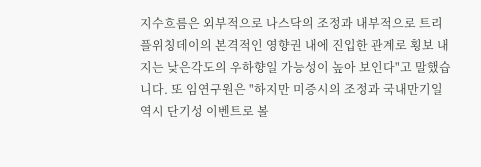지수흐름은 외부적으로 나스닥의 조정과 내부적으로 트리플위칭데이의 본격적인 영향권 내에 진입한 관계로 횡보 내지는 낮은각도의 우하향일 가능성이 높아 보인다"고 말했습니다. 또 임연구원은 "하지만 미증시의 조정과 국내만기일 역시 단기성 이벤트로 볼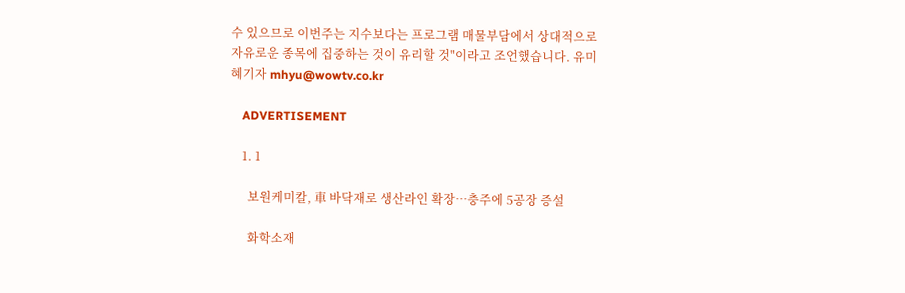수 있으므로 이번주는 지수보다는 프로그램 매물부담에서 상대적으로 자유로운 종목에 집중하는 것이 유리할 것"이라고 조언했습니다. 유미혜기자 mhyu@wowtv.co.kr

    ADVERTISEMENT

    1. 1

      보원케미칼, 車 바닥재로 생산라인 확장…충주에 5공장 증설

      화학소재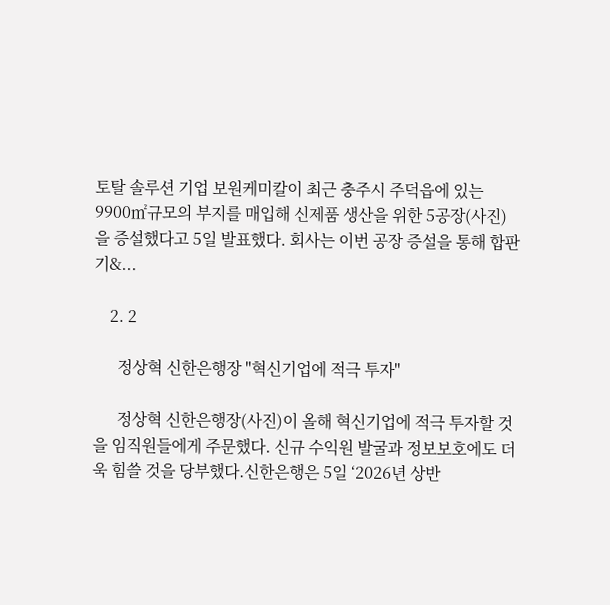토탈 솔루션 기업 보원케미칼이 최근 충주시 주덕읍에 있는 9900㎡규모의 부지를 매입해 신제품 생산을 위한 5공장(사진)을 증설했다고 5일 발표했다. 회사는 이번 공장 증설을 통해 합판기&...

    2. 2

      정상혁 신한은행장 "혁신기업에 적극 투자"

      정상혁 신한은행장(사진)이 올해 혁신기업에 적극 투자할 것을 임직원들에게 주문했다. 신규 수익원 발굴과 정보보호에도 더욱 힘쓸 것을 당부했다.신한은행은 5일 ‘2026년 상반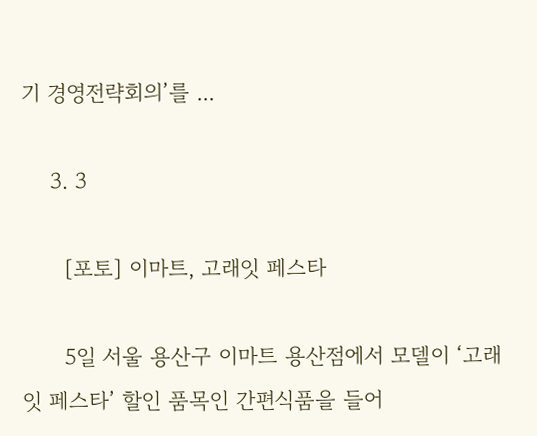기 경영전략회의’를 ...

    3. 3

      [포토] 이마트, 고래잇 페스타

      5일 서울 용산구 이마트 용산점에서 모델이 ‘고래잇 페스타’ 할인 품목인 간편식품을 들어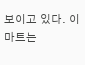보이고 있다. 이마트는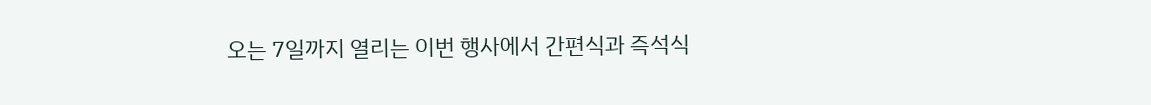오는 7일까지 열리는 이번 행사에서 간편식과 즉석식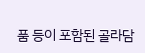품 등이 포함된 골라담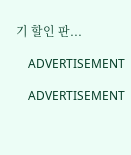기 할인 판...

    ADVERTISEMENT

    ADVERTISEMENT